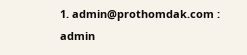1. admin@prothomdak.com : admin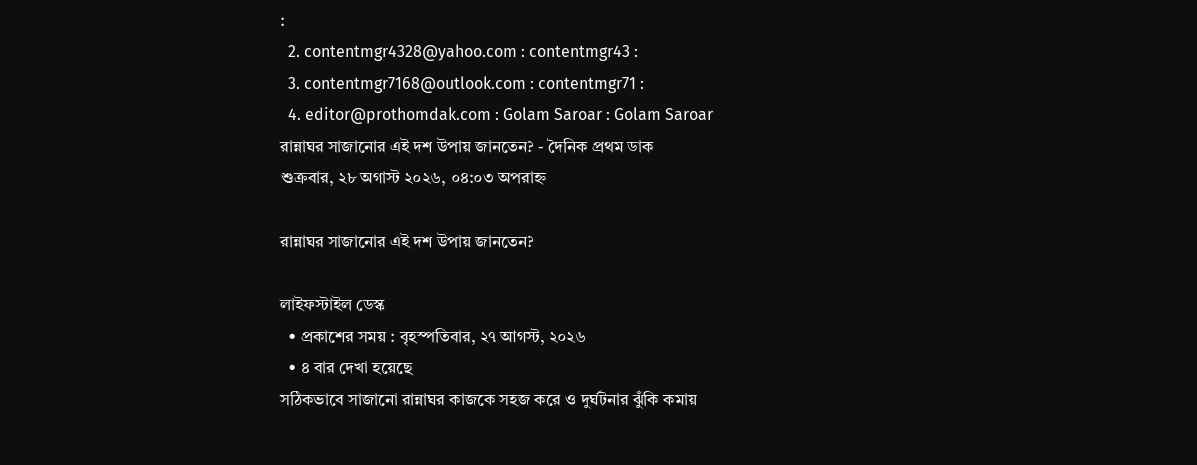:
  2. contentmgr4328@yahoo.com : contentmgr43 :
  3. contentmgr7168@outlook.com : contentmgr71 :
  4. editor@prothomdak.com : Golam Saroar : Golam Saroar
রান্নাঘর সাজানোর এই দশ উপায় জানতেন? - দৈনিক প্রথম ডাক
শুক্রবার, ২৮ অগাস্ট ২০২৬, ০৪:০৩ অপরাহ্ন

রান্নাঘর সাজানোর এই দশ উপায় জানতেন?

লাইফস্টাইল ডেস্ক
  • প্রকাশের সময় : বৃহস্পতিবার, ২৭ আগস্ট, ২০২৬
  • ৪ বার দেখা হয়েছে
সঠিকভাবে সাজানো রান্নাঘর কাজকে সহজ করে ও দুর্ঘটনার ঝুঁকি কমায়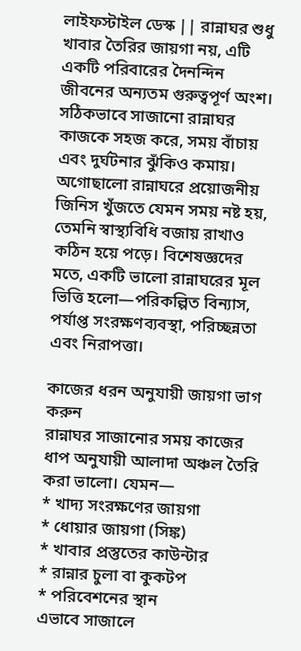লাইফস্টাইল ডেস্ক || রান্নাঘর শুধু খাবার তৈরির জায়গা নয়, এটি একটি পরিবারের দৈনন্দিন জীবনের অন্যতম গুরুত্বপূর্ণ অংশ। সঠিকভাবে সাজানো রান্নাঘর কাজকে সহজ করে, সময় বাঁচায় এবং দুর্ঘটনার ঝুঁকিও কমায়। অগোছালো রান্নাঘরে প্রয়োজনীয় জিনিস খুঁজতে যেমন সময় নষ্ট হয়, তেমনি স্বাস্থ্যবিধি বজায় রাখাও কঠিন হয়ে পড়ে। বিশেষজ্ঞদের মতে, একটি ভালো রান্নাঘরের মূল ভিত্তি হলো—পরিকল্পিত বিন্যাস, পর্যাপ্ত সংরক্ষণব্যবস্থা, পরিচ্ছন্নতা এবং নিরাপত্তা।

কাজের ধরন অনুযায়ী জায়গা ভাগ করুন
রান্নাঘর সাজানোর সময় কাজের ধাপ অনুযায়ী আলাদা অঞ্চল তৈরি করা ভালো। যেমন—
* খাদ্য সংরক্ষণের জায়গা
* ধোয়ার জায়গা (সিঙ্ক)
* খাবার প্রস্তুতের কাউন্টার
* রান্নার চুলা বা কুকটপ
* পরিবেশনের স্থান
এভাবে সাজালে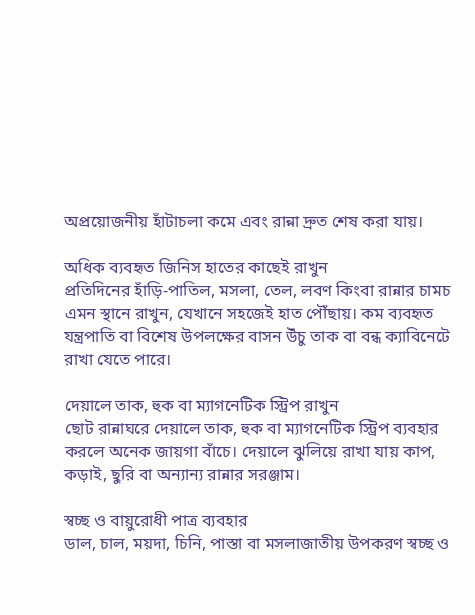অপ্রয়োজনীয় হাঁটাচলা কমে এবং রান্না দ্রুত শেষ করা যায়।

অধিক ব্যবহৃত জিনিস হাতের কাছেই রাখুন
প্রতিদিনের হাঁড়ি-পাতিল, মসলা, তেল, লবণ কিংবা রান্নার চামচ এমন স্থানে রাখুন, যেখানে সহজেই হাত পৌঁছায়। কম ব্যবহৃত যন্ত্রপাতি বা বিশেষ উপলক্ষের বাসন উঁচু তাক বা বন্ধ ক্যাবিনেটে রাখা যেতে পারে।

দেয়ালে তাক, হুক বা ম্যাগনেটিক স্ট্রিপ রাখুন
ছোট রান্নাঘরে দেয়ালে তাক, হুক বা ম্যাগনেটিক স্ট্রিপ ব্যবহার করলে অনেক জায়গা বাঁচে। দেয়ালে ঝুলিয়ে রাখা যায় কাপ, কড়াই, ছুরি বা অন্যান্য রান্নার সরঞ্জাম।

স্বচ্ছ ও বায়ুরোধী পাত্র ব্যবহার
ডাল, চাল, ময়দা, চিনি, পাস্তা বা মসলাজাতীয় উপকরণ স্বচ্ছ ও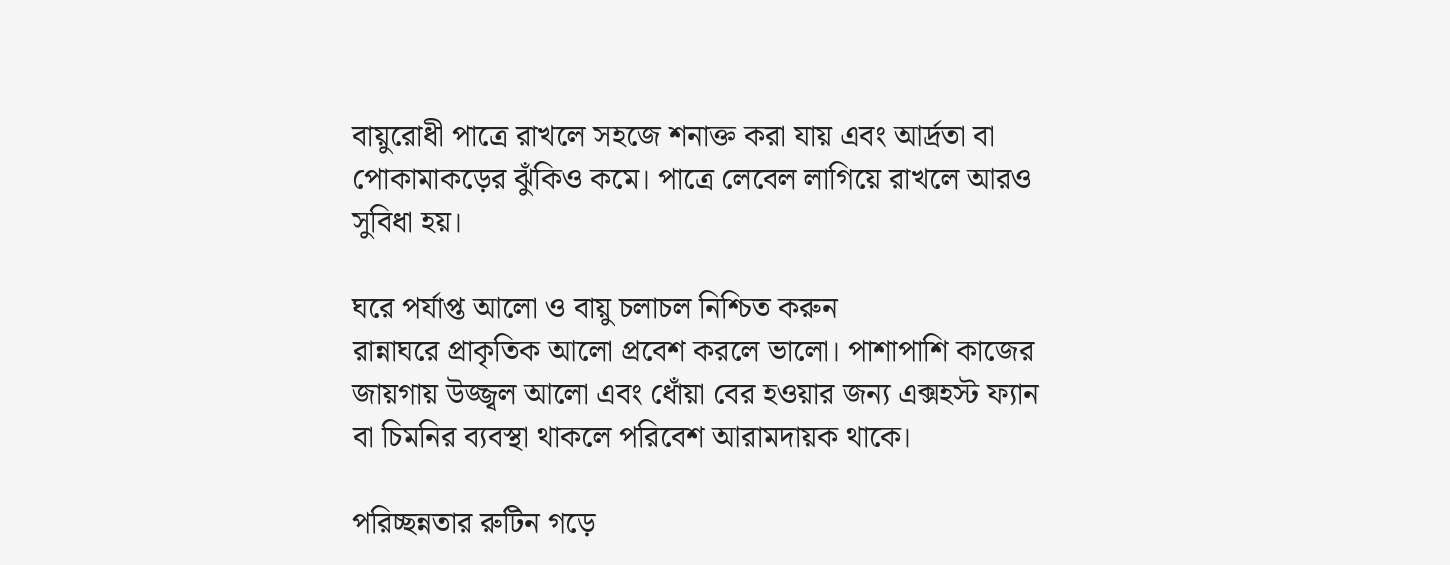বায়ুরোধী পাত্রে রাখলে সহজে শনাক্ত করা যায় এবং আর্দ্রতা বা পোকামাকড়ের ঝুঁকিও কমে। পাত্রে লেবেল লাগিয়ে রাখলে আরও সুবিধা হয়।

ঘরে পর্যাপ্ত আলো ও বায়ু চলাচল নিশ্চিত করুন
রান্নাঘরে প্রাকৃতিক আলো প্রবেশ করলে ভালো। পাশাপাশি কাজের জায়গায় উজ্জ্বল আলো এবং ধোঁয়া বের হওয়ার জন্য এক্সহস্ট ফ্যান বা চিমনির ব্যবস্থা থাকলে পরিবেশ আরামদায়ক থাকে।

পরিচ্ছন্নতার রুটিন গড়ে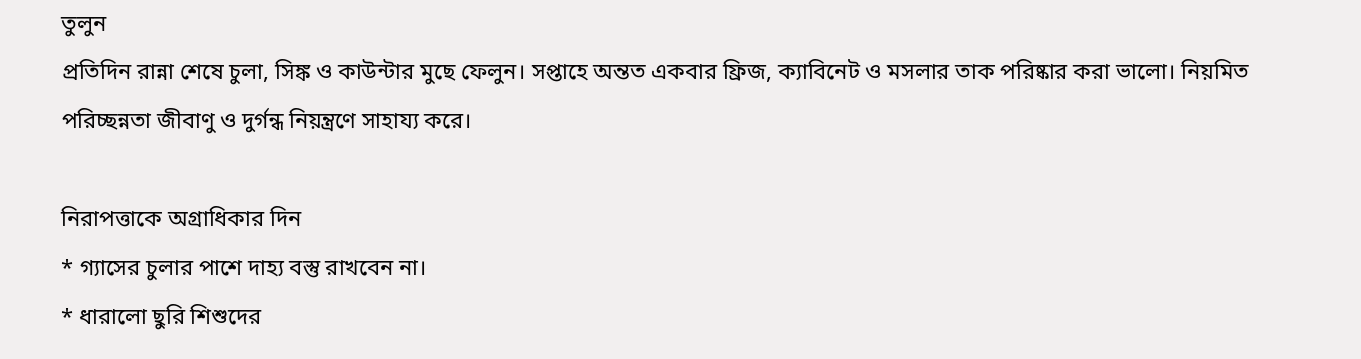তুলুন
প্রতিদিন রান্না শেষে চুলা, সিঙ্ক ও কাউন্টার মুছে ফেলুন। সপ্তাহে অন্তত একবার ফ্রিজ, ক্যাবিনেট ও মসলার তাক পরিষ্কার করা ভালো। নিয়মিত পরিচ্ছন্নতা জীবাণু ও দুর্গন্ধ নিয়ন্ত্রণে সাহায্য করে।

নিরাপত্তাকে অগ্রাধিকার দিন
* গ্যাসের চুলার পাশে দাহ্য বস্তু রাখবেন না।
* ধারালো ছুরি শিশুদের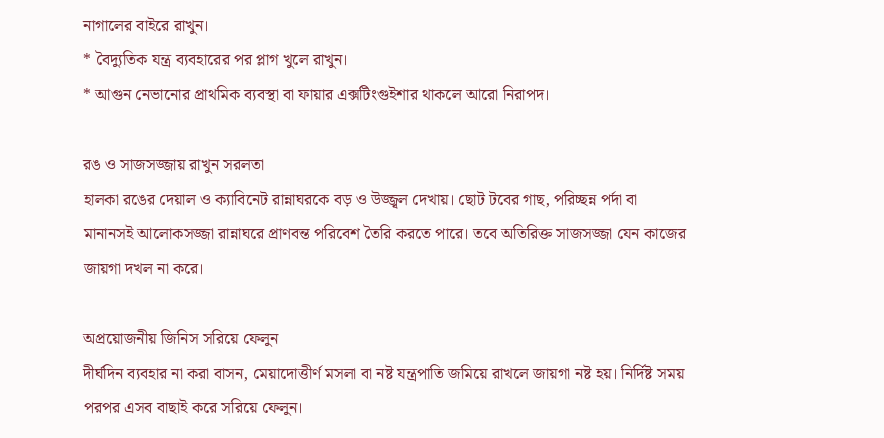নাগালের বাইরে রাখুন।
* বৈদ্যুতিক যন্ত্র ব্যবহারের পর প্লাগ খুলে রাখুন।
* আগুন নেভানোর প্রাথমিক ব্যবস্থা বা ফায়ার এক্সটিংগুইশার থাকলে আরো নিরাপদ।

রঙ ও সাজসজ্জায় রাখুন সরলতা
হালকা রঙের দেয়াল ও ক্যাবিনেট রান্নাঘরকে বড় ও উজ্জ্বল দেখায়। ছোট টবের গাছ, পরিচ্ছন্ন পর্দা বা মানানসই আলোকসজ্জা রান্নাঘরে প্রাণবন্ত পরিবেশ তৈরি করতে পারে। তবে অতিরিক্ত সাজসজ্জা যেন কাজের জায়গা দখল না করে।

অপ্রয়োজনীয় জিনিস সরিয়ে ফেলুন
দীর্ঘদিন ব্যবহার না করা বাসন, মেয়াদোত্তীর্ণ মসলা বা নষ্ট যন্ত্রপাতি জমিয়ে রাখলে জায়গা নষ্ট হয়। নির্দিষ্ট সময় পরপর এসব বাছাই করে সরিয়ে ফেলুন।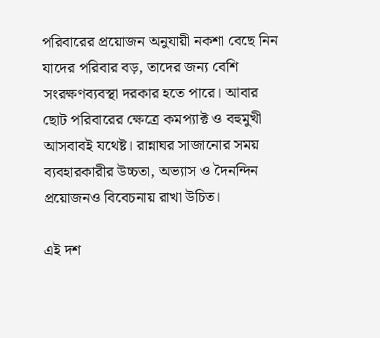পরিবারের প্রয়োজন অনুযায়ী নকশা বেছে নিন
যাদের পরিবার বড়, তাদের জন্য বেশি সংরক্ষণব্যবস্থা দরকার হতে পারে। আবার ছোট পরিবারের ক্ষেত্রে কমপ্যাক্ট ও বহুমুখী আসবাবই যথেষ্ট। রান্নাঘর সাজানোর সময় ব্যবহারকারীর উচ্চতা, অভ্যাস ও দৈনন্দিন প্রয়োজনও বিবেচনায় রাখা উচিত।

এই দশ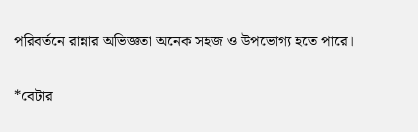পরিবর্তনে রান্নার অভিজ্ঞতা অনেক সহজ ও উপভোগ্য হতে পারে।

*বেটার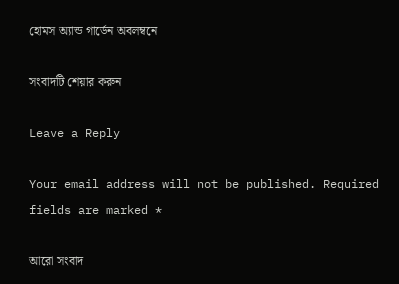হোমস অ্যান্ড গার্ডেন অবলম্বনে

সংবাদটি শেয়ার করুন

Leave a Reply

Your email address will not be published. Required fields are marked *

আরো সংবাদ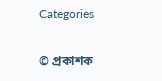Categories

© প্রকাশক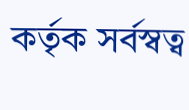কর্তৃক সর্বস্বত্ব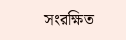সংরক্ষিত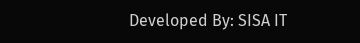Developed By: SISA IT